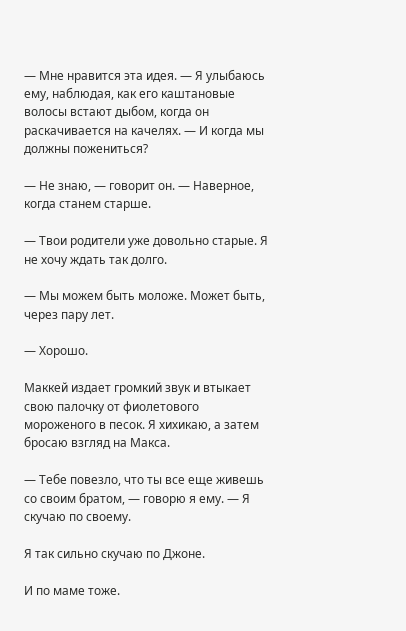— Мне нравится эта идея. — Я улыбаюсь ему, наблюдая, как его каштановые волосы встают дыбом, когда он раскачивается на качелях. — И когда мы должны пожениться?

— Не знаю, — говорит он. — Наверное, когда станем старше.

— Твои родители уже довольно старые. Я не хочу ждать так долго.

— Мы можем быть моложе. Может быть, через пару лет.

— Хорошо.

Маккей издает громкий звук и втыкает свою палочку от фиолетового мороженого в песок. Я хихикаю, а затем бросаю взгляд на Макса.

— Тебе повезло, что ты все еще живешь со своим братом, — говорю я ему. — Я скучаю по своему.

Я так сильно скучаю по Джоне.

И по маме тоже.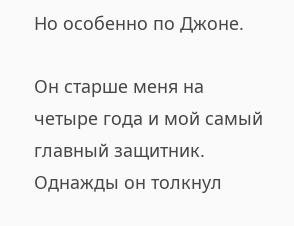Но особенно по Джоне.

Он старше меня на четыре года и мой самый главный защитник. Однажды он толкнул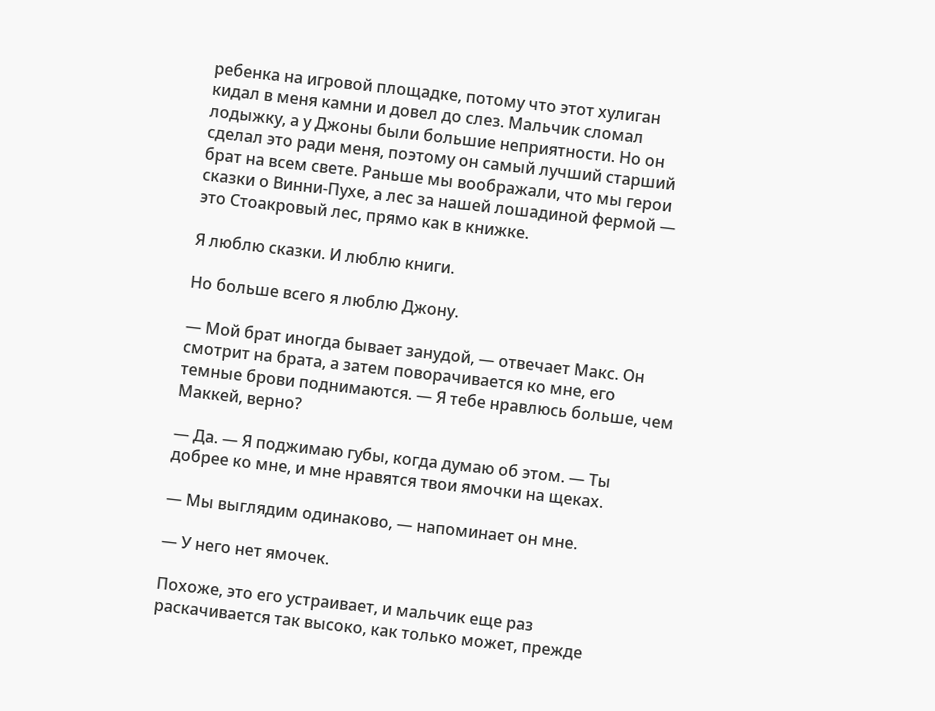ребенка на игровой площадке, потому что этот хулиган кидал в меня камни и довел до слез. Мальчик сломал лодыжку, а у Джоны были большие неприятности. Но он сделал это ради меня, поэтому он самый лучший старший брат на всем свете. Раньше мы воображали, что мы герои сказки о Винни-Пухе, а лес за нашей лошадиной фермой — это Стоакровый лес, прямо как в книжке.

Я люблю сказки. И люблю книги.

Но больше всего я люблю Джону.

— Мой брат иногда бывает занудой, — отвечает Макс. Он смотрит на брата, а затем поворачивается ко мне, его темные брови поднимаются. — Я тебе нравлюсь больше, чем Маккей, верно?

— Да. — Я поджимаю губы, когда думаю об этом. — Ты добрее ко мне, и мне нравятся твои ямочки на щеках.

— Мы выглядим одинаково, — напоминает он мне.

— У него нет ямочек.

Похоже, это его устраивает, и мальчик еще раз раскачивается так высоко, как только может, прежде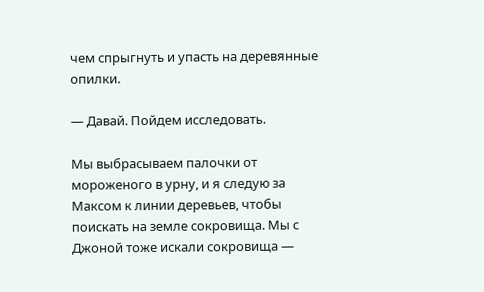чем спрыгнуть и упасть на деревянные опилки.

— Давай. Пойдем исследовать.

Мы выбрасываем палочки от мороженого в урну, и я следую за Максом к линии деревьев, чтобы поискать на земле сокровища. Мы с Джоной тоже искали сокровища —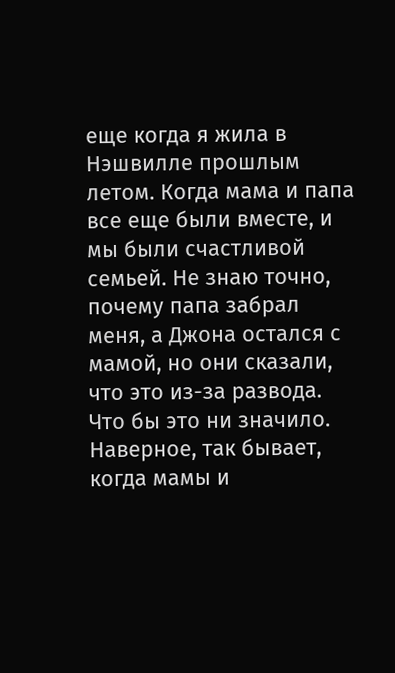еще когда я жила в Нэшвилле прошлым летом. Когда мама и папа все еще были вместе, и мы были счастливой семьей. Не знаю точно, почему папа забрал меня, а Джона остался с мамой, но они сказали, что это из-за развода. Что бы это ни значило. Наверное, так бывает, когда мамы и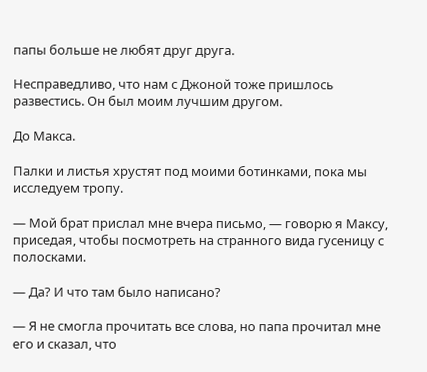папы больше не любят друг друга.

Несправедливо, что нам с Джоной тоже пришлось развестись. Он был моим лучшим другом.

До Макса.

Палки и листья хрустят под моими ботинками, пока мы исследуем тропу.

— Мой брат прислал мне вчера письмо, — говорю я Максу, приседая, чтобы посмотреть на странного вида гусеницу с полосками.

— Да? И что там было написано?

— Я не смогла прочитать все слова, но папа прочитал мне его и сказал, что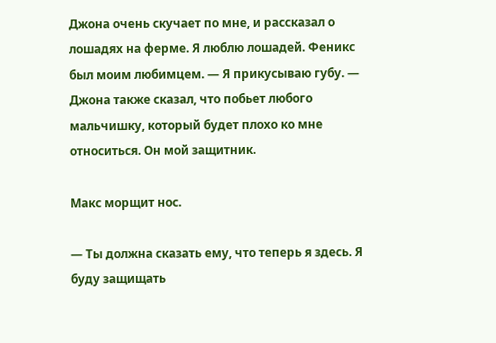Джона очень скучает по мне, и рассказал о лошадях на ферме. Я люблю лошадей. Феникс был моим любимцем. — Я прикусываю губу. — Джона также сказал, что побьет любого мальчишку, который будет плохо ко мне относиться. Он мой защитник.

Макс морщит нос.

— Ты должна сказать ему, что теперь я здесь. Я буду защищать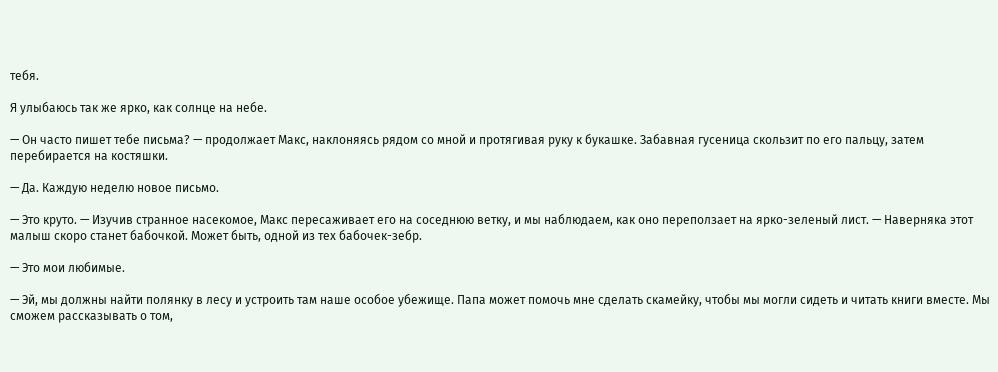тебя.

Я улыбаюсь так же ярко, как солнце на небе.

— Он часто пишет тебе письма? — продолжает Макс, наклоняясь рядом со мной и протягивая руку к букашке. Забавная гусеница скользит по его пальцу, затем перебирается на костяшки.

— Да. Каждую неделю новое письмо.

— Это круто. — Изучив странное насекомое, Макс пересаживает его на соседнюю ветку, и мы наблюдаем, как оно переползает на ярко-зеленый лист. — Наверняка этот малыш скоро станет бабочкой. Может быть, одной из тех бабочек-зебр.

— Это мои любимые.

— Эй, мы должны найти полянку в лесу и устроить там наше особое убежище. Папа может помочь мне сделать скамейку, чтобы мы могли сидеть и читать книги вместе. Мы сможем рассказывать о том,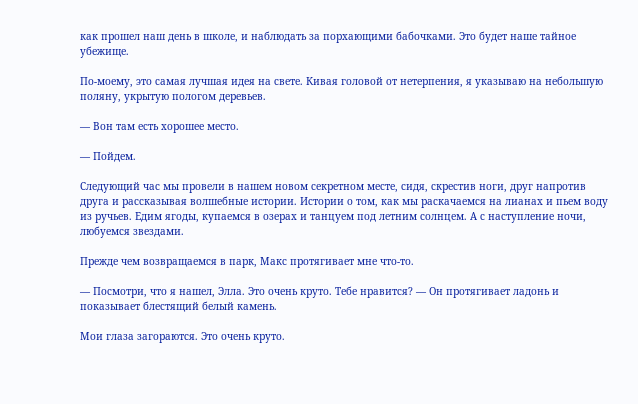как прошел наш день в школе, и наблюдать за порхающими бабочками. Это будет наше тайное убежище.

По-моему, это самая лучшая идея на свете. Кивая головой от нетерпения, я указываю на небольшую поляну, укрытую пологом деревьев.

— Вон там есть хорошее место.

— Пойдем.

Следующий час мы провели в нашем новом секретном месте, сидя, скрестив ноги, друг напротив друга и рассказывая волшебные истории. Истории о том, как мы раскачаемся на лианах и пьем воду из ручьев. Едим ягоды, купаемся в озерах и танцуем под летним солнцем. А с наступление ночи, любуемся звездами.

Прежде чем возвращаемся в парк, Макс протягивает мне что-то.

— Посмотри, что я нашел, Элла. Это очень круто. Тебе нравится? — Он протягивает ладонь и показывает блестящий белый камень.

Мои глаза загораются. Это очень круто.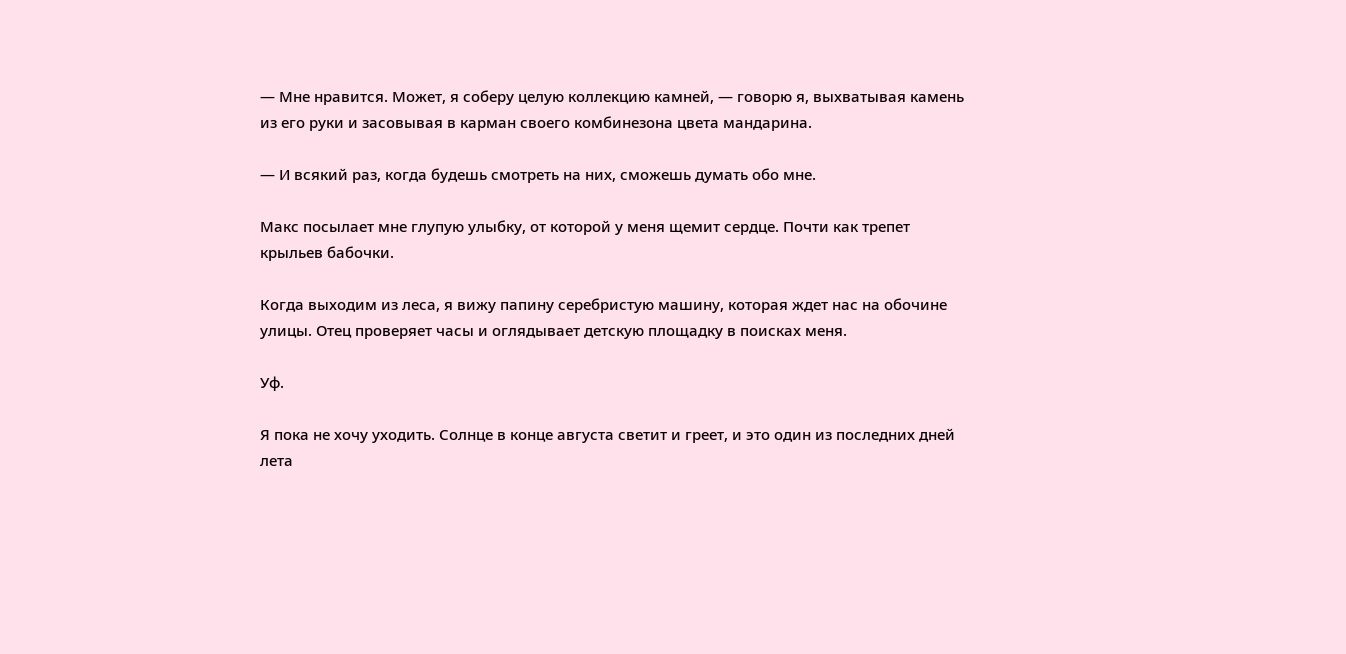— Мне нравится. Может, я соберу целую коллекцию камней, — говорю я, выхватывая камень из его руки и засовывая в карман своего комбинезона цвета мандарина.

— И всякий раз, когда будешь смотреть на них, сможешь думать обо мне.

Макс посылает мне глупую улыбку, от которой у меня щемит сердце. Почти как трепет крыльев бабочки.

Когда выходим из леса, я вижу папину серебристую машину, которая ждет нас на обочине улицы. Отец проверяет часы и оглядывает детскую площадку в поисках меня.

Уф.

Я пока не хочу уходить. Солнце в конце августа светит и греет, и это один из последних дней лета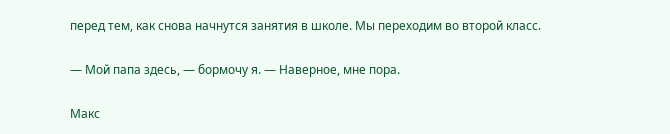перед тем, как снова начнутся занятия в школе. Мы переходим во второй класс.

— Мой папа здесь, — бормочу я. — Наверное, мне пора.

Макс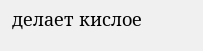делает кислое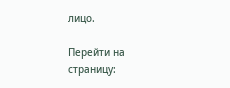лицо.

Перейти на страницу: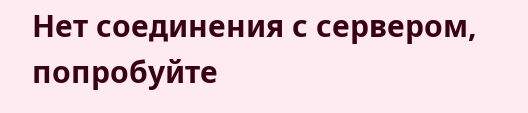Нет соединения с сервером, попробуйте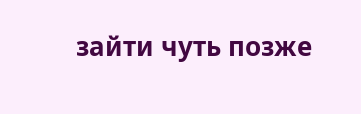зайти чуть позже